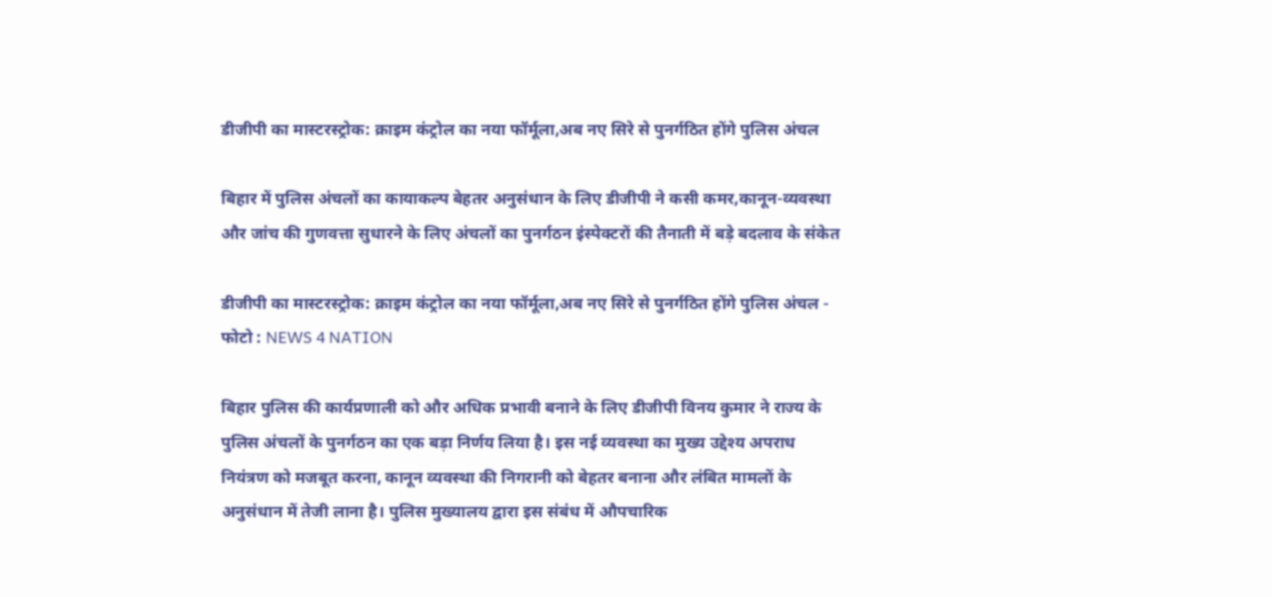डीजीपी का मास्टरस्ट्रोक: क्राइम कंट्रोल का नया फॉर्मूला,अब नए सिरे से पुनर्गठित होंगे पुलिस अंचल

बिहार में पुलिस अंचलों का कायाकल्प बेहतर अनुसंधान के लिए डीजीपी ने कसी कमर,कानून-व्यवस्था और जांच की गुणवत्ता सुधारने के लिए अंचलों का पुनर्गठन इंस्पेक्टरों की तैनाती में बड़े बदलाव के संकेत

डीजीपी का मास्टरस्ट्रोक: क्राइम कंट्रोल का नया फॉर्मूला,अब नए सिरे से पुनर्गठित होंगे पुलिस अंचल - फोटो : NEWS 4 NATION

बिहार पुलिस की कार्यप्रणाली को और अधिक प्रभावी बनाने के लिए डीजीपी विनय कुमार ने राज्य के पुलिस अंचलों के पुनर्गठन का एक बड़ा निर्णय लिया है। इस नई व्यवस्था का मुख्य उद्देश्य अपराध नियंत्रण को मजबूत करना, कानून व्यवस्था की निगरानी को बेहतर बनाना और लंबित मामलों के अनुसंधान में तेजी लाना है। पुलिस मुख्यालय द्वारा इस संबंध में औपचारिक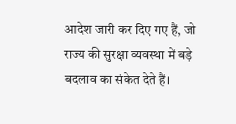आदेश जारी कर दिए गए हैं, जो राज्य की सुरक्षा व्यवस्था में बड़े बदलाव का संकेत देते हैं।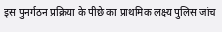इस पुनर्गठन प्रक्रिया के पीछे का प्राथमिक लक्ष्य पुलिस जांच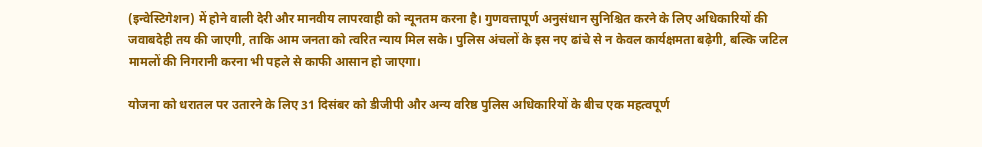(इन्वेस्टिगेशन) में होने वाली देरी और मानवीय लापरवाही को न्यूनतम करना है। गुणवत्तापूर्ण अनुसंधान सुनिश्चित करने के लिए अधिकारियों की जवाबदेही तय की जाएगी, ताकि आम जनता को त्वरित न्याय मिल सके। पुलिस अंचलों के इस नए ढांचे से न केवल कार्यक्षमता बढ़ेगी, बल्कि जटिल मामलों की निगरानी करना भी पहले से काफी आसान हो जाएगा।

योजना को धरातल पर उतारने के लिए 31 दिसंबर को डीजीपी और अन्य वरिष्ठ पुलिस अधिकारियों के बीच एक महत्वपूर्ण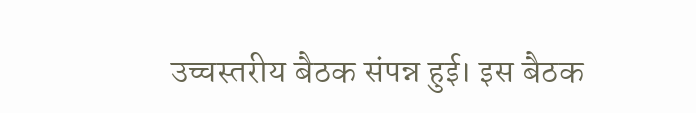उच्चस्तरीय बैठक संपन्न हुई। इस बैठक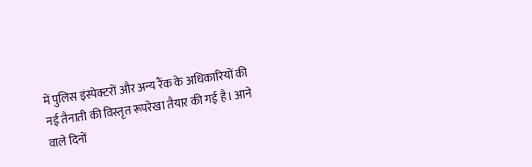में पुलिस इंस्पेक्टरों और अन्य रैंक के अधिकारियों की नई तैनाती की विस्तृत रूपरेखा तैयार की गई है। आने वाले दिनों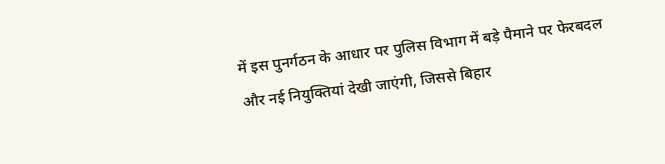में इस पुनर्गठन के आधार पर पुलिस विभाग में बड़े पैमाने पर फेरबदल और नई नियुक्तियां देखी जाएंगी, जिससे बिहार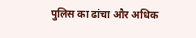पुलिस का ढांचा और अधिक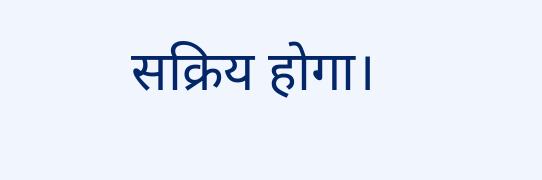सक्रिय होगा।